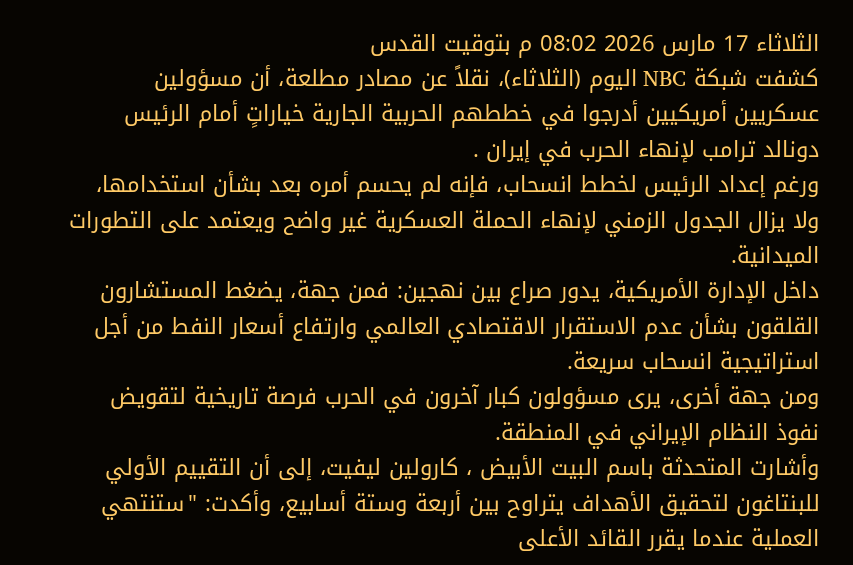الثلاثاء 17 مارس 2026 08:02 م بتوقيت القدس
كشفت شبكة NBC اليوم (الثلاثاء)، نقلاً عن مصادر مطلعة، أن مسؤولين عسكريين أمريكيين أدرجوا في خططهم الحربية الجارية خياراتٍ أمام الرئيس دونالد ترامب لإنهاء الحرب في إيران .
ورغم إعداد الرئيس لخطط انسحاب، فإنه لم يحسم أمره بعد بشأن استخدامها، ولا يزال الجدول الزمني لإنهاء الحملة العسكرية غير واضح ويعتمد على التطورات الميدانية.
داخل الإدارة الأمريكية، يدور صراع بين نهجين: فمن جهة، يضغط المستشارون القلقون بشأن عدم الاستقرار الاقتصادي العالمي وارتفاع أسعار النفط من أجل استراتيجية انسحاب سريعة.
ومن جهة أخرى، يرى مسؤولون كبار آخرون في الحرب فرصة تاريخية لتقويض نفوذ النظام الإيراني في المنطقة.
وأشارت المتحدثة باسم البيت الأبيض ، كارولين ليفيت، إلى أن التقييم الأولي للبنتاغون لتحقيق الأهداف يتراوح بين أربعة وستة أسابيع، وأكدت: "ستنتهي العملية عندما يقرر القائد الأعلى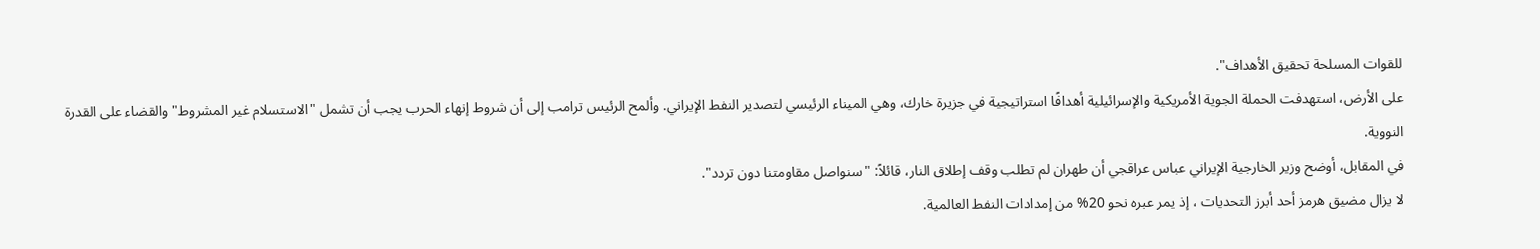للقوات المسلحة تحقيق الأهداف".
على الأرض، استهدفت الحملة الجوية الأمريكية والإسرائيلية أهدافًا استراتيجية في جزيرة خارك، وهي الميناء الرئيسي لتصدير النفط الإيراني. وألمح الرئيس ترامب إلى أن شروط إنهاء الحرب يجب أن تشمل "الاستسلام غير المشروط" والقضاء على القدرة النووية.
في المقابل، أوضح وزير الخارجية الإيراني عباس عراقجي أن طهران لم تطلب وقف إطلاق النار، قائلاً: "سنواصل مقاومتنا دون تردد".
لا يزال مضيق هرمز أحد أبرز التحديات ، إذ يمر عبره نحو 20% من إمدادات النفط العالمية.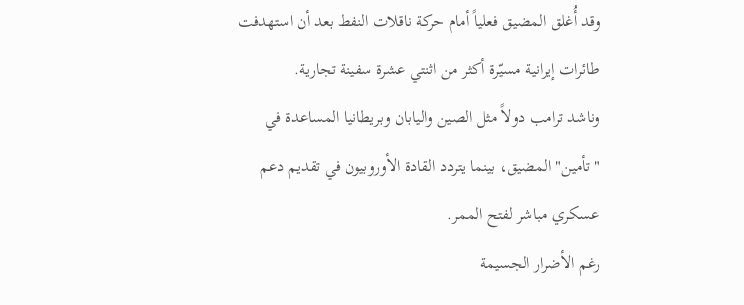وقد أُغلق المضيق فعلياً أمام حركة ناقلات النفط بعد أن استهدفت طائرات إيرانية مسيّرة أكثر من اثنتي عشرة سفينة تجارية.
وناشد ترامب دولاً مثل الصين واليابان وبريطانيا المساعدة في "تأمين" المضيق، بينما يتردد القادة الأوروبيون في تقديم دعم عسكري مباشر لفتح الممر.
رغم الأضرار الجسيمة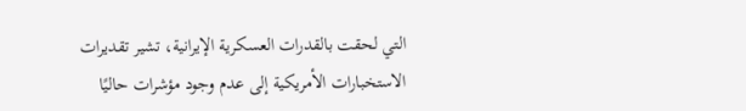التي لحقت بالقدرات العسكرية الإيرانية، تشير تقديرات الاستخبارات الأمريكية إلى عدم وجود مؤشرات حاليًا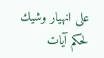على انهيار وشيك لحكم آيات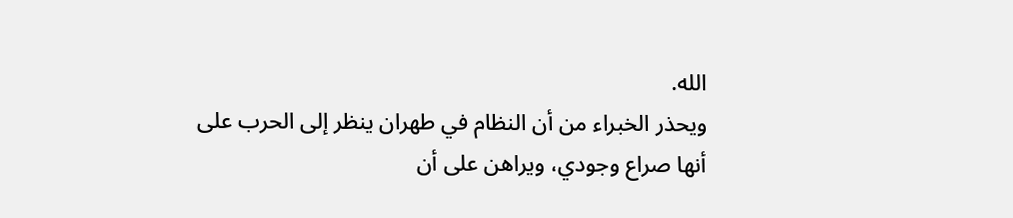الله.
ويحذر الخبراء من أن النظام في طهران ينظر إلى الحرب على أنها صراع وجودي، ويراهن على أن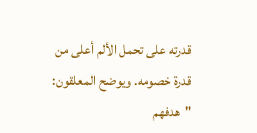قدرته على تحمل الألم أعلى من قدرة خصومه. ويوضح المعلقون: "هدفهم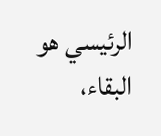الرئيسي هو البقاء،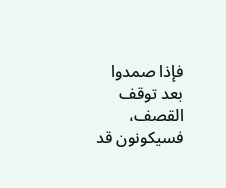فإذا صمدوا بعد توقف القصف، فسيكونون قد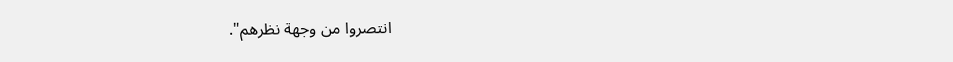انتصروا من وجهة نظرهم".